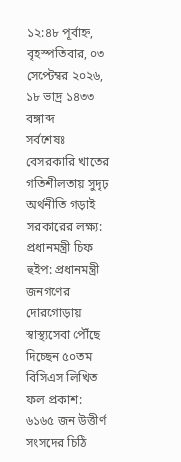১২:৪৮ পূর্বাহ্ন, বৃহস্পতিবার, ০৩ সেপ্টেম্বর ২০২৬, ১৮ ভাদ্র ১৪৩৩ বঙ্গাব্দ
সর্বশেষঃ
বেসরকারি খাতের গতিশীলতায় সুদৃঢ় অর্থনীতি গড়াই সরকারের লক্ষ্য: প্রধানমন্ত্রী চিফ হুইপ: প্রধানমন্ত্রী জনগণের দোরগোড়ায় স্বাস্থ্যসেবা পৌঁছে দিচ্ছেন ৫০তম বিসিএস লিখিত ফল প্রকাশ: ৬১৬৫ জন উত্তীর্ণ সংসদের চিঠি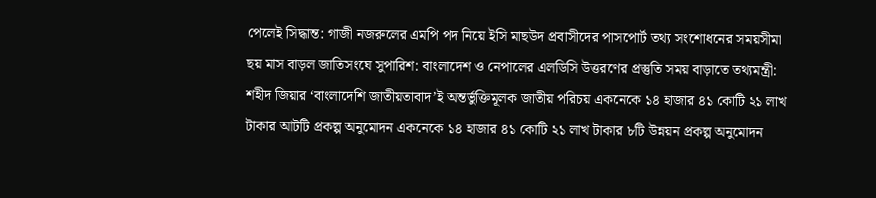পেলেই সিদ্ধান্ত: গাজী নজরুলের এমপি পদ নিয়ে ইসি মাছউদ প্রবাসীদের পাসপোর্ট তথ্য সংশোধনের সময়সীমা ছয় মাস বাড়ল জাতিসংঘে সুপারিশ: বাংলাদেশ ও নেপালের এলডিসি উত্তরণের প্রস্তুতি সময় বাড়াতে তথ্যমন্ত্রী: শহীদ জিয়ার ‘বাংলাদেশি জাতীয়তাবাদ’ই অন্তর্ভুক্তিমূলক জাতীয় পরিচয় একনেকে ১৪ হাজার ৪১ কোটি ২১ লাখ টাকার আটটি প্রকল্প অনুমোদন একনেকে ১৪ হাজার ৪১ কোটি ২১ লাখ টাকার ৮টি উন্নয়ন প্রকল্প অনুমোদন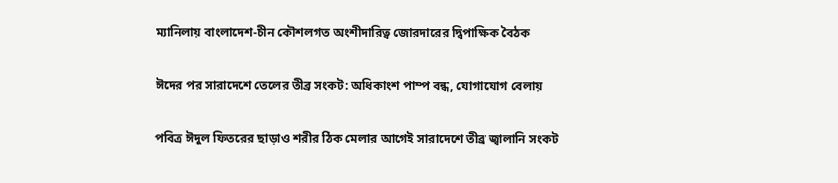ম্যানিলায় বাংলাদেশ-চীন কৌশলগত অংশীদারিত্ব জোরদারের দ্বিপাক্ষিক বৈঠক

ঈদের পর সারাদেশে তেলের তীব্র সংকট: অধিকাংশ পাম্প বন্ধ, যোগাযোগ বেলায়

পবিত্র ঈদুল ফিতরের ছাড়াও শরীর ঠিক মেলার আগেই সারাদেশে তীব্র জ্বালানি সংকট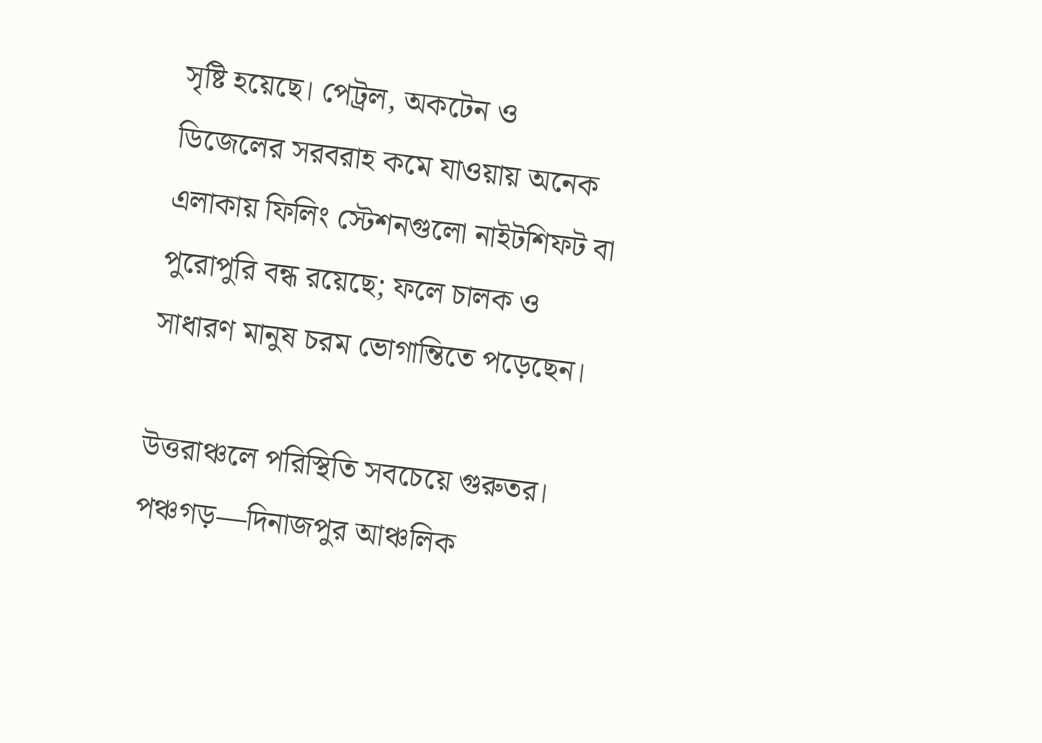সৃষ্টি হয়েছে। পেট্রল, অকটেন ও ডিজেলের সরবরাহ কমে যাওয়ায় অনেক এলাকায় ফিলিং স্টেশনগুলো নাইটশিফট বা পুরোপুরি বন্ধ রয়েছে; ফলে চালক ও সাধারণ মানুষ চরম ভোগান্তিতে পড়েছেন।

উত্তরাঞ্চলে পরিস্থিতি সবচেয়ে গুরুতর। পঞ্চগড়—দিনাজপুর আঞ্চলিক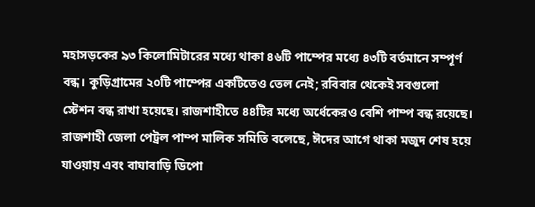মহাসড়কের ৯৩ কিলোমিটারের মধ্যে থাকা ৪৬টি পাম্পের মধ্যে ৪৩টি বর্তমানে সম্পূর্ণ বন্ধ। কুড়িগ্রামের ২০টি পাম্পের একটিতেও তেল নেই; রবিবার থেকেই সবগুলো স্টেশন বন্ধ রাখা হয়েছে। রাজশাহীতে ৪৪টির মধ্যে অর্ধেকেরও বেশি পাম্প বন্ধ রয়েছে। রাজশাহী জেলা পেট্রল পাম্প মালিক সমিতি বলেছে, ঈদের আগে থাকা মজুদ শেষ হয়ে যাওয়ায় এবং বাঘাবাড়ি ডিপো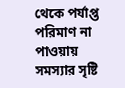থেকে পর্যাপ্ত পরিমাণ না পাওয়ায় সমস্যার সৃষ্টি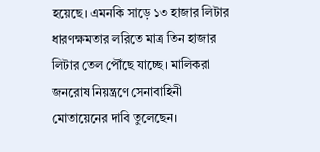হয়েছে। এমনকি সাড়ে ১৩ হাজার লিটার ধারণক্ষমতার লরিতে মাত্র তিন হাজার লিটার তেল পৌঁছে যাচ্ছে। মালিকরা জনরোষ নিয়ন্ত্রণে সেনাবাহিনী মোতায়েনের দাবি তুলেছেন।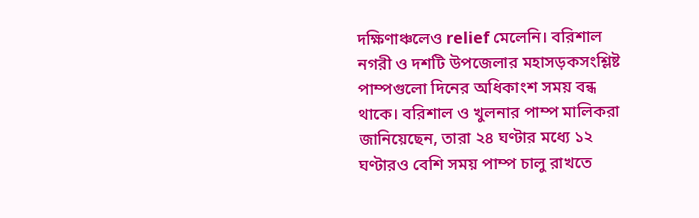দক্ষিণাঞ্চলেও relief মেলেনি। বরিশাল নগরী ও দশটি উপজেলার মহাসড়কসংশ্লিষ্ট পাম্পগুলো দিনের অধিকাংশ সময় বন্ধ থাকে। বরিশাল ও খুলনার পাম্প মালিকরা জানিয়েছেন, তারা ২৪ ঘণ্টার মধ্যে ১২ ঘণ্টারও বেশি সময় পাম্প চালু রাখতে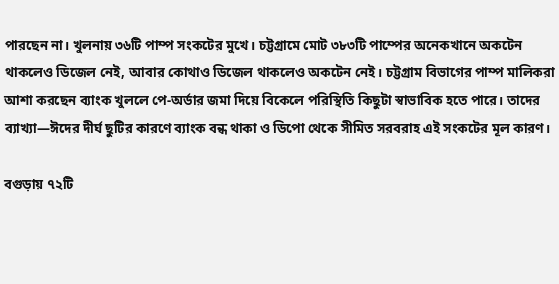পারছেন না। খুলনায় ৩৬টি পাম্প সংকটের মুখে। চট্টগ্রামে মোট ৩৮৩টি পাম্পের অনেকখানে অকটেন থাকলেও ডিজেল নেই, আবার কোথাও ডিজেল থাকলেও অকটেন নেই। চট্টগ্রাম বিভাগের পাম্প মালিকরা আশা করছেন ব্যাংক খুললে পে-অর্ডার জমা দিয়ে বিকেলে পরিস্থিতি কিছুটা স্বাভাবিক হতে পারে। তাদের ব্যাখ্যা—ঈদের দীর্ঘ ছুটির কারণে ব্যাংক বন্ধ থাকা ও ডিপো থেকে সীমিত সরবরাহ এই সংকটের মূল কারণ।

বগুড়ায় ৭২টি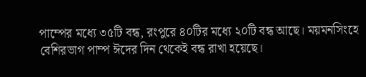পাম্পের মধ্যে ৩৫টি বন্ধ, রংপুরে ৪০টির মধ্যে ২০টি বন্ধ আছে। ময়মনসিংহে বেশিরভাগ পাম্প ঈদের দিন থেকেই বন্ধ রাখা হয়েছে।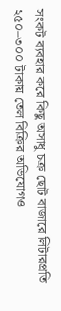সংকট ব্যবহার করে কিছু অসাধু চক্র ছোট বাজারে লিটারপ্রতি ২৫০–৩০০ টাকায় তেল বিক্রির অভিযোগও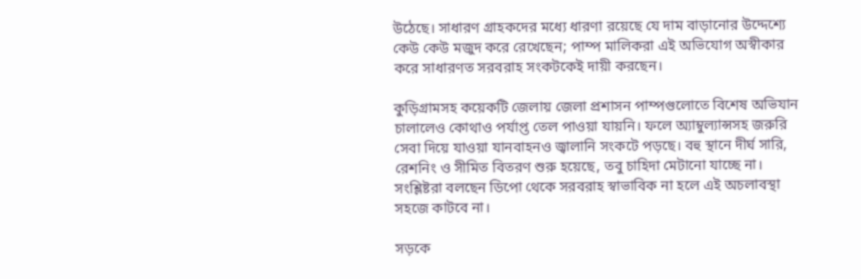উঠেছে। সাধারণ গ্রাহকদের মধ্যে ধারণা রয়েছে যে দাম বাড়ানোর উদ্দেশ্যে কেউ কেউ মজুদ করে রেখেছেন; পাম্প মালিকরা এই অভিযোগ অস্বীকার করে সাধারণত সরবরাহ সংকটকেই দায়ী করছেন।

কুড়িগ্রামসহ কয়েকটি জেলায় জেলা প্রশাসন পাম্পগুলোতে বিশেষ অভিযান চালালেও কোথাও পর্যাপ্ত তেল পাওয়া যায়নি। ফলে অ্যাম্বুল্যান্সসহ জরুরি সেবা দিয়ে যাওয়া যানবাহনও জ্বালানি সংকটে পড়ছে। বহু স্থানে দীর্ঘ সারি, রেশনিং ও সীমিত বিতরণ শুরু হয়েছে, তবু চাহিদা মেটানো যাচ্ছে না। সংশ্লিষ্টরা বলছেন ডিপো থেকে সরবরাহ স্বাভাবিক না হলে এই অচলাবস্থা সহজে কাটবে না।

সড়কে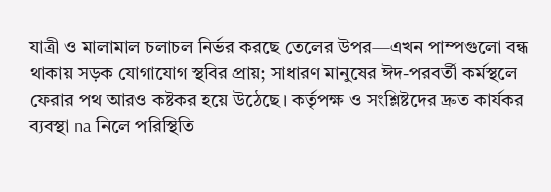যাত্রী ও মালামাল চলাচল নির্ভর করছে তেলের উপর—এখন পাম্পগুলো বন্ধ থাকায় সড়ক যোগাযোগ স্থবির প্রায়; সাধারণ মানুষের ঈদ-পরবর্তী কর্মস্থলে ফেরার পথ আরও কষ্টকর হয়ে উঠেছে। কর্তৃপক্ষ ও সংশ্লিষ্টদের দ্রুত কার্যকর ব্যবস্থা na নিলে পরিস্থিতি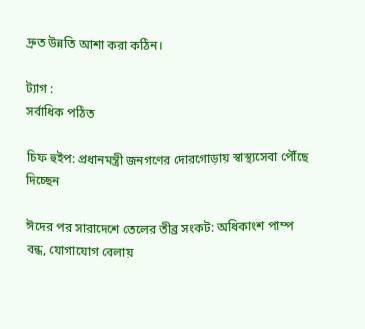দ্রুত উন্নতি আশা করা কঠিন।

ট্যাগ :
সর্বাধিক পঠিত

চিফ হুইপ: প্রধানমন্ত্রী জনগণের দোরগোড়ায় স্বাস্থ্যসেবা পৌঁছে দিচ্ছেন

ঈদের পর সারাদেশে তেলের তীব্র সংকট: অধিকাংশ পাম্প বন্ধ, যোগাযোগ বেলায়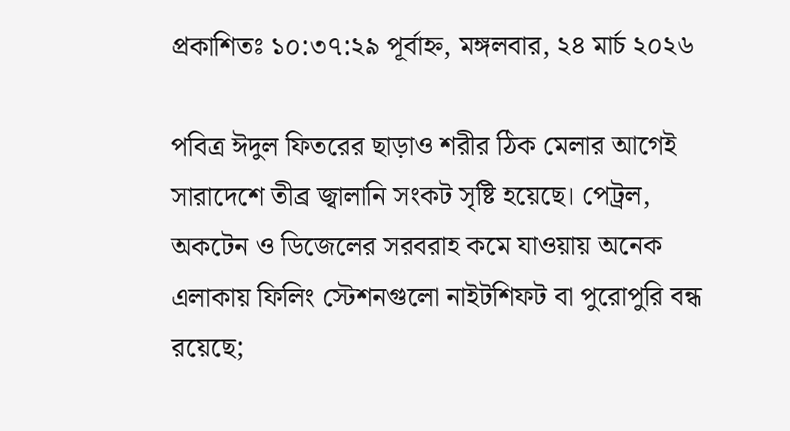প্রকাশিতঃ ১০:৩৭:২৯ পূর্বাহ্ন, মঙ্গলবার, ২৪ মার্চ ২০২৬

পবিত্র ঈদুল ফিতরের ছাড়াও শরীর ঠিক মেলার আগেই সারাদেশে তীব্র জ্বালানি সংকট সৃষ্টি হয়েছে। পেট্রল, অকটেন ও ডিজেলের সরবরাহ কমে যাওয়ায় অনেক এলাকায় ফিলিং স্টেশনগুলো নাইটশিফট বা পুরোপুরি বন্ধ রয়েছে;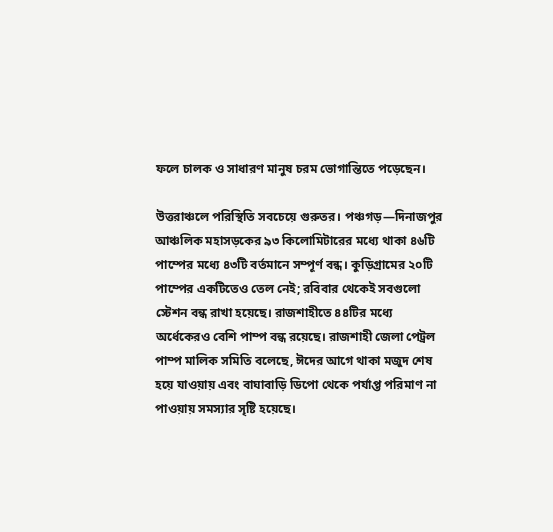ফলে চালক ও সাধারণ মানুষ চরম ভোগান্তিতে পড়েছেন।

উত্তরাঞ্চলে পরিস্থিতি সবচেয়ে গুরুতর। পঞ্চগড়—দিনাজপুর আঞ্চলিক মহাসড়কের ৯৩ কিলোমিটারের মধ্যে থাকা ৪৬টি পাম্পের মধ্যে ৪৩টি বর্তমানে সম্পূর্ণ বন্ধ। কুড়িগ্রামের ২০টি পাম্পের একটিতেও তেল নেই; রবিবার থেকেই সবগুলো স্টেশন বন্ধ রাখা হয়েছে। রাজশাহীতে ৪৪টির মধ্যে অর্ধেকেরও বেশি পাম্প বন্ধ রয়েছে। রাজশাহী জেলা পেট্রল পাম্প মালিক সমিতি বলেছে, ঈদের আগে থাকা মজুদ শেষ হয়ে যাওয়ায় এবং বাঘাবাড়ি ডিপো থেকে পর্যাপ্ত পরিমাণ না পাওয়ায় সমস্যার সৃষ্টি হয়েছে।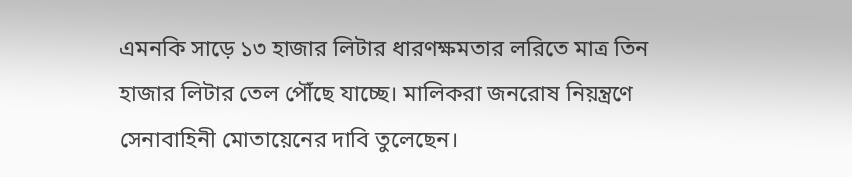এমনকি সাড়ে ১৩ হাজার লিটার ধারণক্ষমতার লরিতে মাত্র তিন হাজার লিটার তেল পৌঁছে যাচ্ছে। মালিকরা জনরোষ নিয়ন্ত্রণে সেনাবাহিনী মোতায়েনের দাবি তুলেছেন।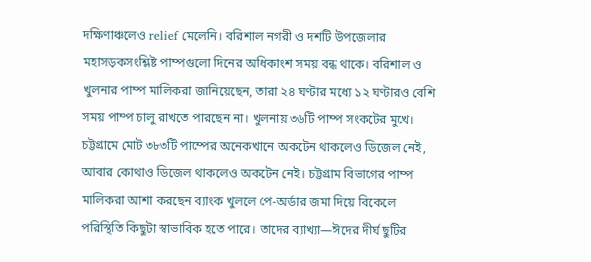দক্ষিণাঞ্চলেও relief মেলেনি। বরিশাল নগরী ও দশটি উপজেলার মহাসড়কসংশ্লিষ্ট পাম্পগুলো দিনের অধিকাংশ সময় বন্ধ থাকে। বরিশাল ও খুলনার পাম্প মালিকরা জানিয়েছেন, তারা ২৪ ঘণ্টার মধ্যে ১২ ঘণ্টারও বেশি সময় পাম্প চালু রাখতে পারছেন না। খুলনায় ৩৬টি পাম্প সংকটের মুখে। চট্টগ্রামে মোট ৩৮৩টি পাম্পের অনেকখানে অকটেন থাকলেও ডিজেল নেই, আবার কোথাও ডিজেল থাকলেও অকটেন নেই। চট্টগ্রাম বিভাগের পাম্প মালিকরা আশা করছেন ব্যাংক খুললে পে-অর্ডার জমা দিয়ে বিকেলে পরিস্থিতি কিছুটা স্বাভাবিক হতে পারে। তাদের ব্যাখ্যা—ঈদের দীর্ঘ ছুটির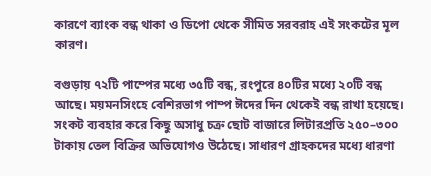কারণে ব্যাংক বন্ধ থাকা ও ডিপো থেকে সীমিত সরবরাহ এই সংকটের মূল কারণ।

বগুড়ায় ৭২টি পাম্পের মধ্যে ৩৫টি বন্ধ, রংপুরে ৪০টির মধ্যে ২০টি বন্ধ আছে। ময়মনসিংহে বেশিরভাগ পাম্প ঈদের দিন থেকেই বন্ধ রাখা হয়েছে। সংকট ব্যবহার করে কিছু অসাধু চক্র ছোট বাজারে লিটারপ্রতি ২৫০–৩০০ টাকায় তেল বিক্রির অভিযোগও উঠেছে। সাধারণ গ্রাহকদের মধ্যে ধারণা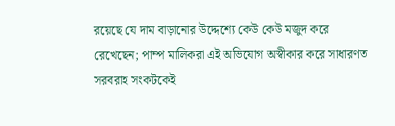রয়েছে যে দাম বাড়ানোর উদ্দেশ্যে কেউ কেউ মজুদ করে রেখেছেন; পাম্প মালিকরা এই অভিযোগ অস্বীকার করে সাধারণত সরবরাহ সংকটকেই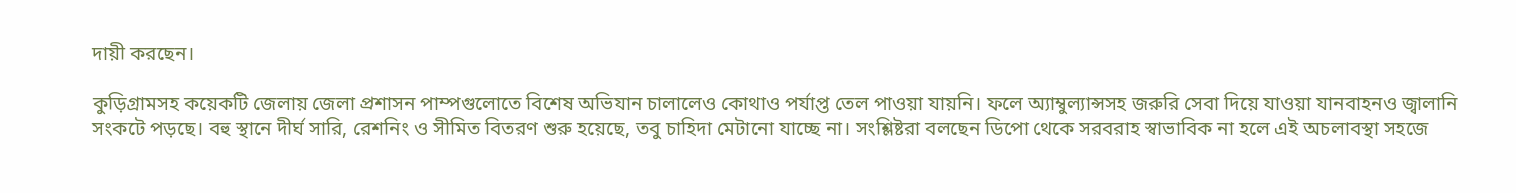দায়ী করছেন।

কুড়িগ্রামসহ কয়েকটি জেলায় জেলা প্রশাসন পাম্পগুলোতে বিশেষ অভিযান চালালেও কোথাও পর্যাপ্ত তেল পাওয়া যায়নি। ফলে অ্যাম্বুল্যান্সসহ জরুরি সেবা দিয়ে যাওয়া যানবাহনও জ্বালানি সংকটে পড়ছে। বহু স্থানে দীর্ঘ সারি, রেশনিং ও সীমিত বিতরণ শুরু হয়েছে, তবু চাহিদা মেটানো যাচ্ছে না। সংশ্লিষ্টরা বলছেন ডিপো থেকে সরবরাহ স্বাভাবিক না হলে এই অচলাবস্থা সহজে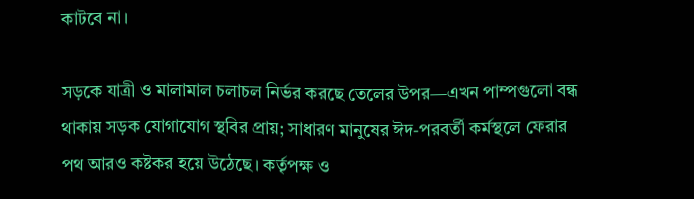কাটবে না।

সড়কে যাত্রী ও মালামাল চলাচল নির্ভর করছে তেলের উপর—এখন পাম্পগুলো বন্ধ থাকায় সড়ক যোগাযোগ স্থবির প্রায়; সাধারণ মানুষের ঈদ-পরবর্তী কর্মস্থলে ফেরার পথ আরও কষ্টকর হয়ে উঠেছে। কর্তৃপক্ষ ও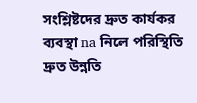সংশ্লিষ্টদের দ্রুত কার্যকর ব্যবস্থা na নিলে পরিস্থিতি দ্রুত উন্নতি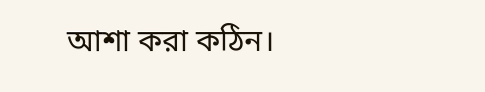আশা করা কঠিন।